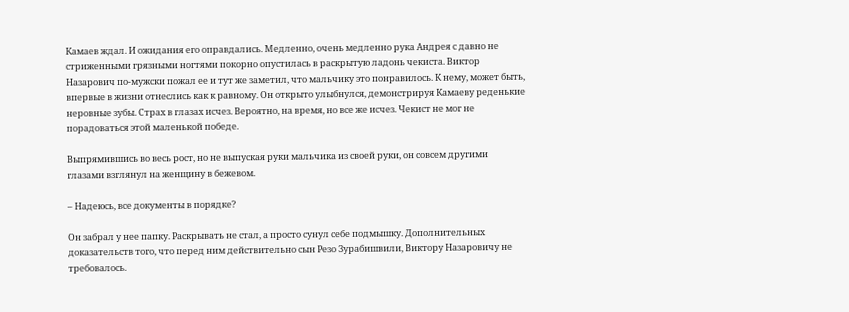Камаев ждал. И ожидания его оправдались. Медленно, очень медленно рука Андрея с давно не стриженными грязными ногтями покорно опустилась в раскрытую ладонь чекиста. Виктор Назарович по-мужски пожал ее и тут же заметил, что мальчику это понравилось. К нему, может быть, впервые в жизни отнеслись как к равному. Он открыто улыбнулся, демонстрируя Камаеву реденькие неровные зубы. Страх в глазах исчез. Вероятно, на время, но все же исчез. Чекист не мог не порадоваться этой маленькой победе.

Выпрямившись во весь рост, но не выпуская руки мальчика из своей руки, он совсем другими глазами взглянул на женщину в бежевом.

– Надеюсь, все документы в порядке?

Он забрал у нее папку. Раскрывать не стал, а просто сунул себе подмышку. Дополнительных доказательств того, что перед ним действительно сын Резо Зурабишвили, Виктору Назаровичу не требовалось.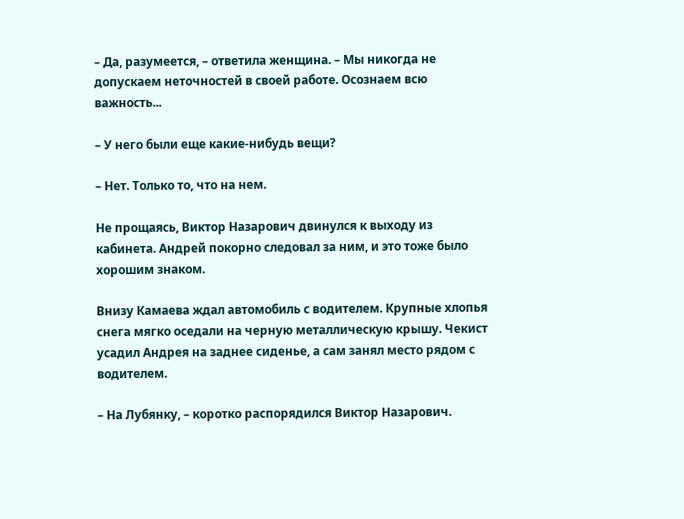– Да, разумеется, – ответила женщина. – Мы никогда не допускаем неточностей в своей работе. Осознаем всю важность...

– У него были еще какие-нибудь вещи?

– Нет. Только то, что на нем.

Не прощаясь, Виктор Назарович двинулся к выходу из кабинета. Андрей покорно следовал за ним, и это тоже было хорошим знаком.

Внизу Камаева ждал автомобиль с водителем. Крупные хлопья снега мягко оседали на черную металлическую крышу. Чекист усадил Андрея на заднее сиденье, а сам занял место рядом с водителем.

– На Лубянку, – коротко распорядился Виктор Назарович.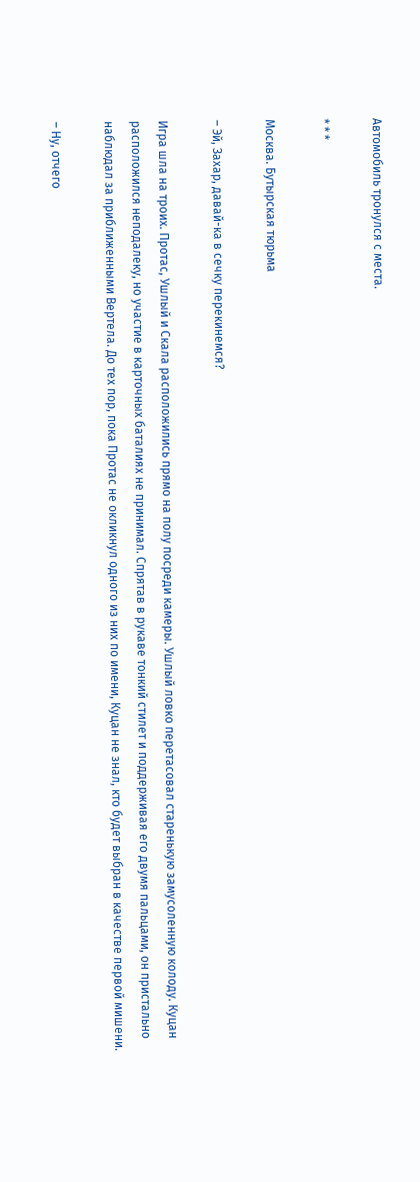Автомобиль тронулся с места.

* * *

Москва. Бутырская тюрьма

– Эй, Захар, давай-ка в сечку перекинемся?

Игра шла на троих. Протас, Ушлый и Скала расположились прямо на полу посреди камеры. Ушлый ловко перетасовал старенькую замусоленную колоду. Куцан расположился неподалеку, но участие в карточных баталиях не принимал. Спрятав в рукаве тонкий стилет и поддерживая его двумя пальцами, он пристально наблюдал за приближенными Вертела. До тех пор, пока Протас не окликнул одного из них по имени, Куцан не знал, кто будет выбран в качестве первой мишени.

– Ну, отчего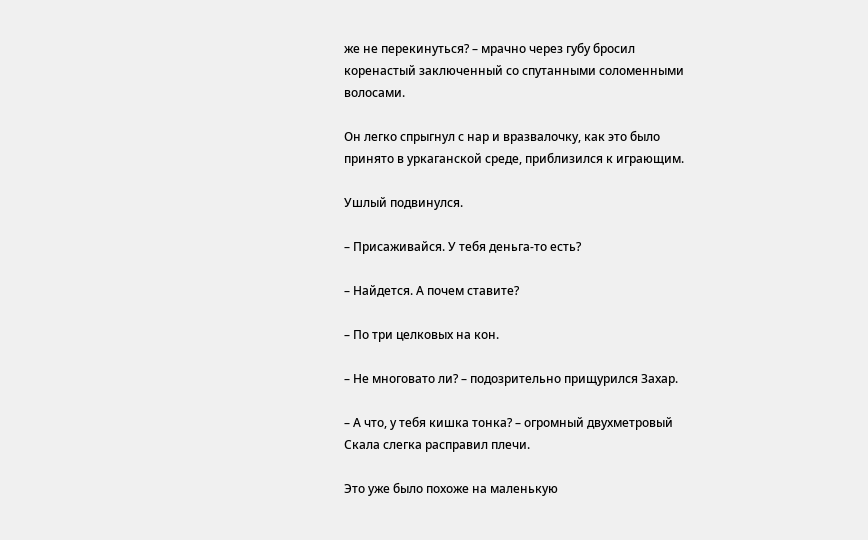же не перекинуться? – мрачно через губу бросил коренастый заключенный со спутанными соломенными волосами.

Он легко спрыгнул с нар и вразвалочку, как это было принято в уркаганской среде, приблизился к играющим.

Ушлый подвинулся.

– Присаживайся. У тебя деньга-то есть?

– Найдется. А почем ставите?

– По три целковых на кон.

– Не многовато ли? – подозрительно прищурился Захар.

– А что, у тебя кишка тонка? – огромный двухметровый Скала слегка расправил плечи.

Это уже было похоже на маленькую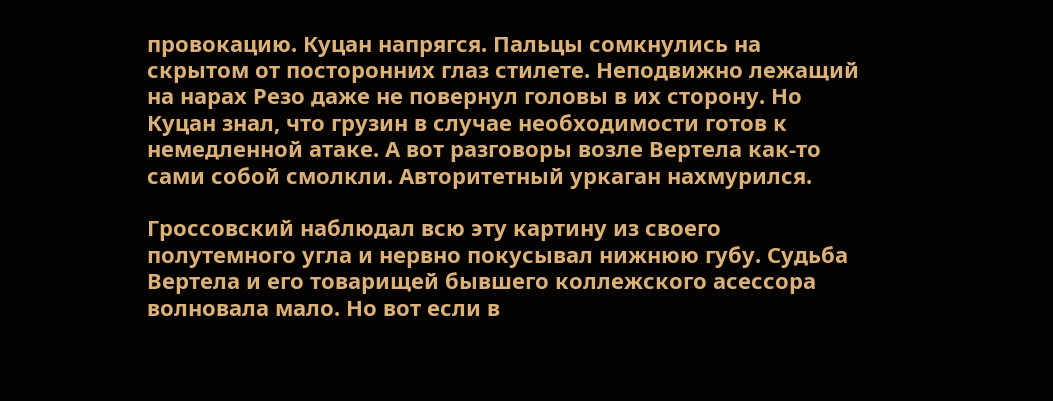провокацию. Куцан напрягся. Пальцы сомкнулись на скрытом от посторонних глаз стилете. Неподвижно лежащий на нарах Резо даже не повернул головы в их сторону. Но Куцан знал, что грузин в случае необходимости готов к немедленной атаке. А вот разговоры возле Вертела как-то сами собой смолкли. Авторитетный уркаган нахмурился.

Гроссовский наблюдал всю эту картину из своего полутемного угла и нервно покусывал нижнюю губу. Судьба Вертела и его товарищей бывшего коллежского асессора волновала мало. Но вот если в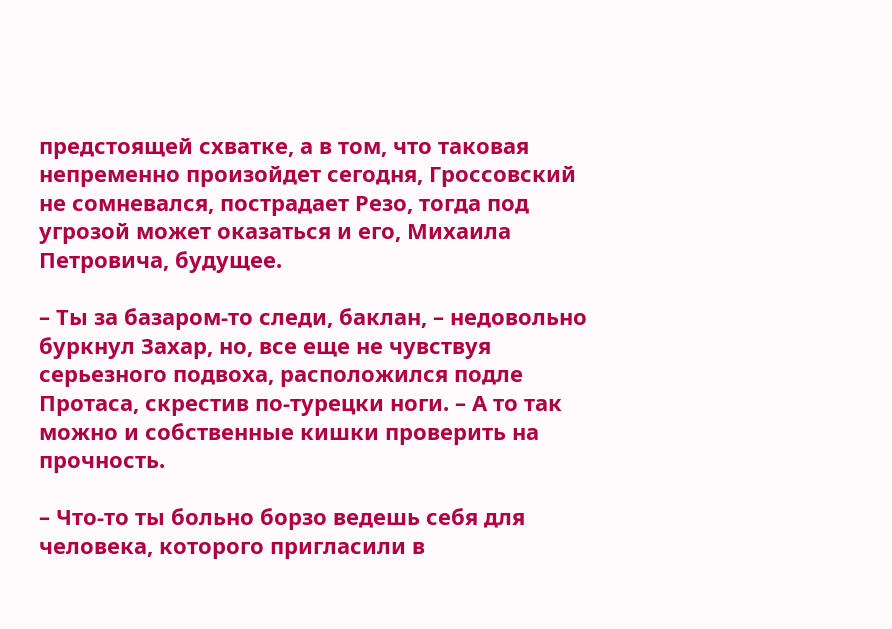предстоящей схватке, а в том, что таковая непременно произойдет сегодня, Гроссовский не сомневался, пострадает Резо, тогда под угрозой может оказаться и его, Михаила Петровича, будущее.

– Ты за базаром-то следи, баклан, – недовольно буркнул Захар, но, все еще не чувствуя серьезного подвоха, расположился подле Протаса, скрестив по-турецки ноги. – А то так можно и собственные кишки проверить на прочность.

– Что-то ты больно борзо ведешь себя для человека, которого пригласили в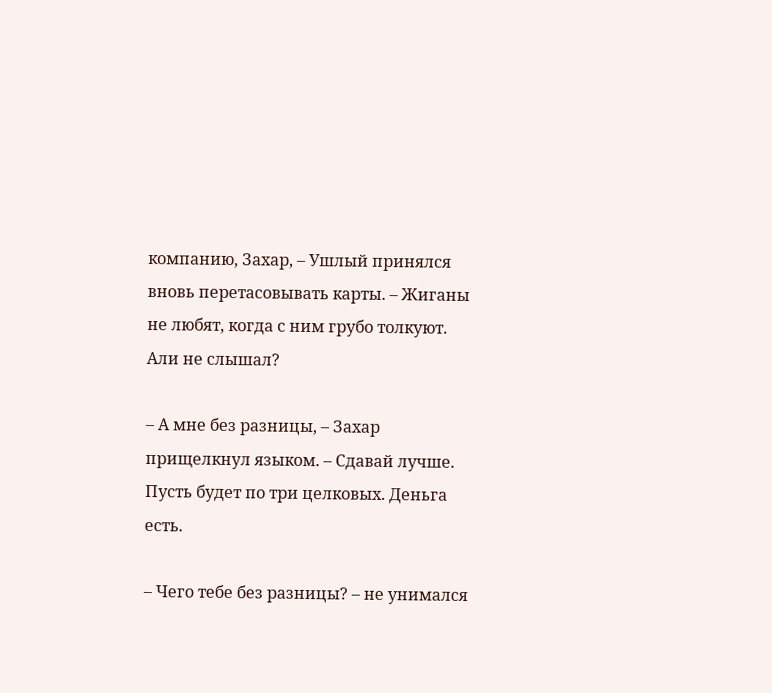компанию, Захар, – Ушлый принялся вновь перетасовывать карты. – Жиганы не любят, когда с ним грубо толкуют. Али не слышал?

– А мне без разницы, – Захар прищелкнул языком. – Сдавай лучше. Пусть будет по три целковых. Деньга есть.

– Чего тебе без разницы? – не унимался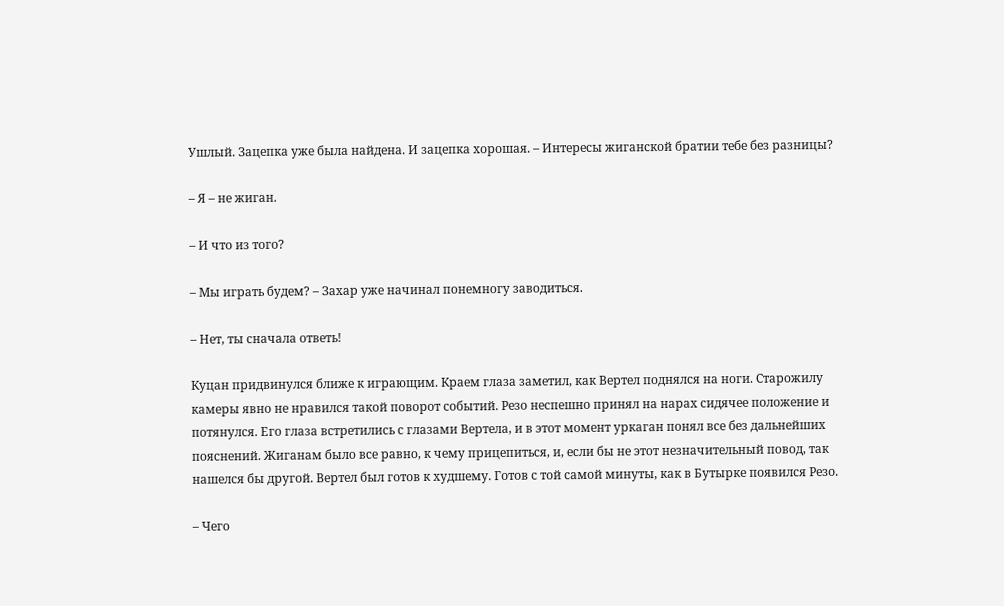Ушлый. Зацепка уже была найдена. И зацепка хорошая. – Интересы жиганской братии тебе без разницы?

– Я – не жиган.

– И что из того?

– Мы играть будем? – Захар уже начинал понемногу заводиться.

– Нет, ты сначала ответь!

Куцан придвинулся ближе к играющим. Краем глаза заметил, как Вертел поднялся на ноги. Старожилу камеры явно не нравился такой поворот событий. Резо неспешно принял на нарах сидячее положение и потянулся. Его глаза встретились с глазами Вертела, и в этот момент уркаган понял все без дальнейших пояснений. Жиганам было все равно, к чему прицепиться, и, если бы не этот незначительный повод, так нашелся бы другой. Вертел был готов к худшему. Готов с той самой минуты, как в Бутырке появился Резо.

– Чего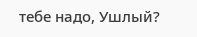тебе надо, Ушлый?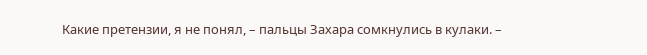Какие претензии, я не понял, – пальцы Захара сомкнулись в кулаки. –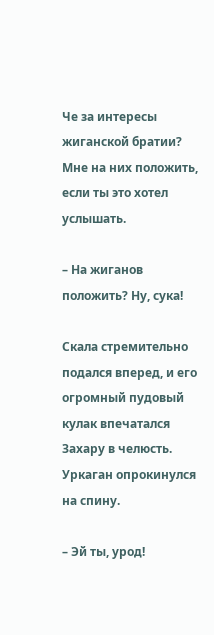Че за интересы жиганской братии? Мне на них положить, если ты это хотел услышать.

– На жиганов положить? Ну, сука!

Скала стремительно подался вперед, и его огромный пудовый кулак впечатался Захару в челюсть. Уркаган опрокинулся на спину.

– Эй ты, урод!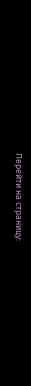Перейти на страницу: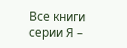Все книги серии Я –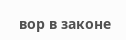вор в законе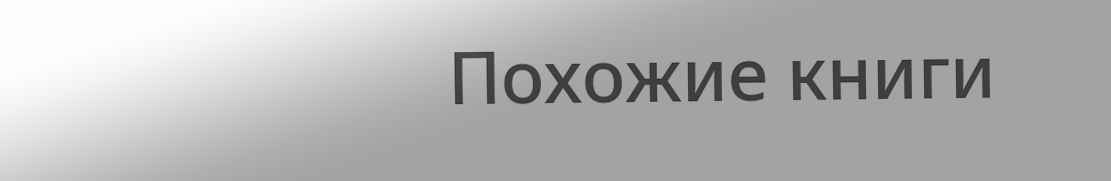Похожие книги